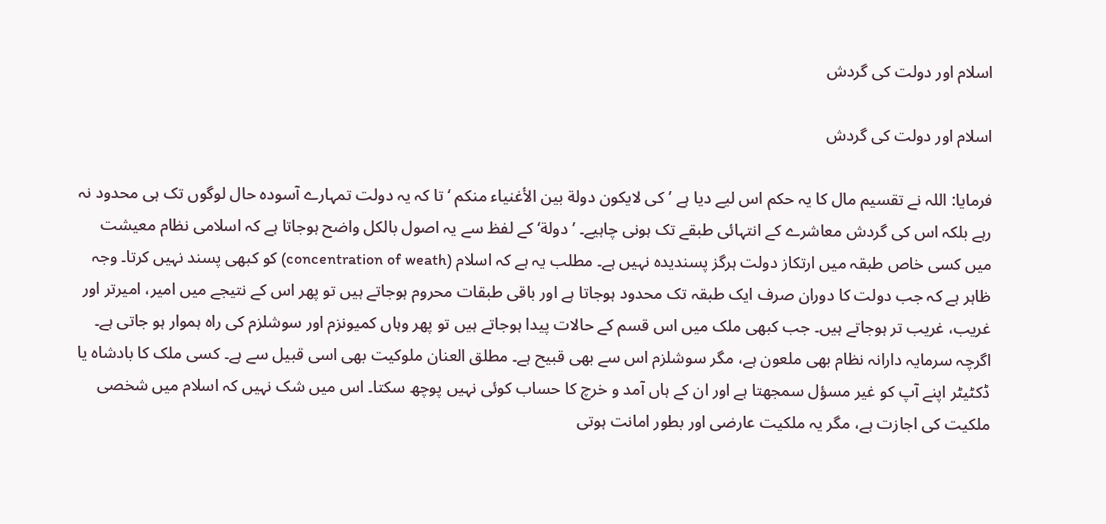اسلام اور دولت کی گردش

اسلام اور دولت کی گردش

فرمایا: اللہ نے تقسیم مال کا یہ حکم اس لیے دیا ہے ’کی لایکون دولة بین الأغنیاء منکم ‘ تا کہ یہ دولت تمہارے آسودہ حال لوگوں تک ہی محدود نہ رہے بلکہ اس کی گردش معاشرے کے انتہائی طبقے تک ہونی چاہیے۔ ’دولة‘ کے لفظ سے یہ اصول بالکل واضح ہوجاتا ہے کہ اسلامی نظام معیشت میں کسی خاص طبقہ میں ارتکاز دولت ہرگز پسندیدہ نہیں ہے۔ مطلب یہ ہے کہ اسلام (concentration of weath) کو کبھی پسند نہیں کرتا۔ وجہ ظاہر ہے کہ جب دولت کا دوران صرف ایک طبقہ تک محدود ہوجاتا ہے اور باقی طبقات محروم ہوجاتے ہیں تو پھر اس کے نتیجے میں امیر، امیرتر اور غریب، غریب تر ہوجاتے ہیں۔ جب کبھی ملک میں اس قسم کے حالات پیدا ہوجاتے ہیں تو پھر وہاں کمیونزم اور سوشلزم کی راہ ہموار ہو جاتی ہے۔ اگرچہ سرمایہ دارانہ نظام بھی ملعون ہے، مگر سوشلزم اس سے بھی قبیح ہے۔ مطلق العنان ملوکیت بھی اسی قبیل سے ہے۔ کسی ملک کا بادشاہ یا ڈکٹیٹر اپنے آپ کو غیر مسؤل سمجھتا ہے اور ان کے ہاں آمد و خرچ کا حساب کوئی نہیں پوچھ سکتا۔ اس میں شک نہیں کہ اسلام میں شخصی ملکیت کی اجازت ہے، مگر یہ ملکیت عارضی اور بطور امانت ہوتی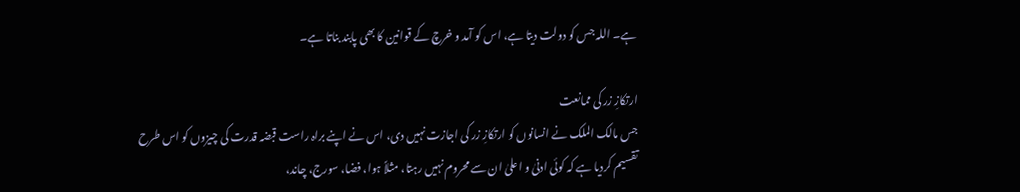ہے۔ اللہ جس کو دولت دیتا ہے، اس کو آمد و خرچ کے قوانین کا بھی پابند بناتا ہے۔

ارتکازِ زر کی ممانعت
جس مالک الملک نے انسانوں کو ارتکازِ زر کی اجازت نہیں دی، اس نے اپنے براہ راست قبضہ قدرت کی چیزوں کو اس طرح تقسیم کردیا ہے کہ کوئی ادنیٰ و اعلیٰ ان سے محروم نہیں رہتا، مثلاً ہوا، فضا، سورج، چاند،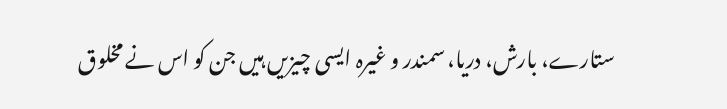ستارے، بارش، دریا، سمندر و غیرہ ایسی چیزیں ہیں جن کو اس نے مخلوق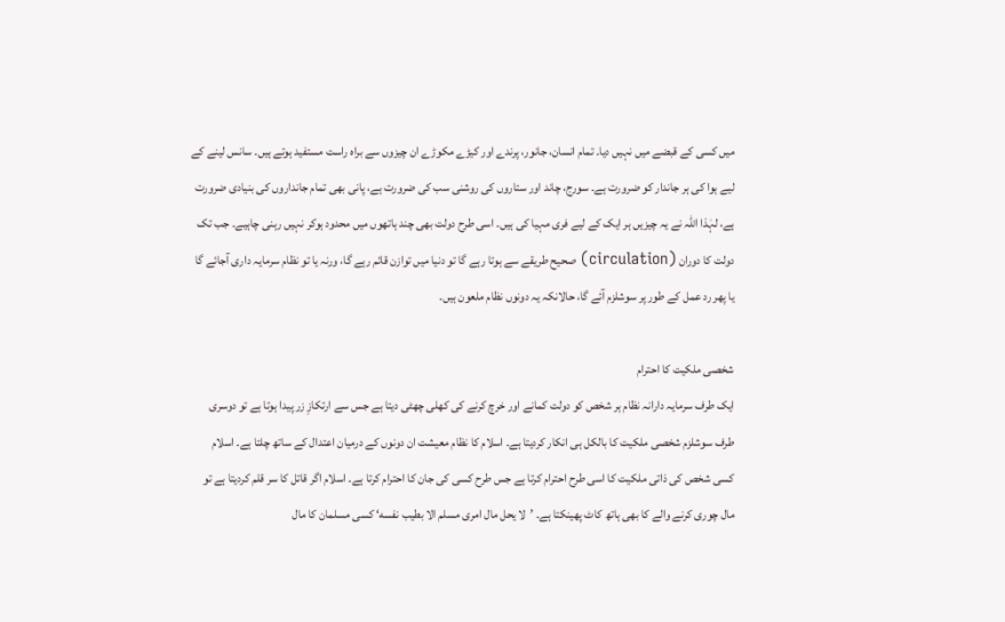میں کسی کے قبضے میں نہیں دیا۔ تمام انسان، جانور، پرندے اور کیڑے مکوڑے ان چیزوں سے براہ راست مستفید ہوتے ہیں۔ سانس لینے کے لیے ہوا کی ہر جاندار کو ضرورت ہے۔ سورج، چاند اور ستاروں کی روشنی سب کی ضرورت ہے، پانی بھی تمام جانداروں کی بنیادی ضرورت ہے، لہٰذا اللہ نے یہ چیزیں ہر ایک کے لیے فری مہیا کی ہیں۔ اسی طرح دولت بھی چند ہاتھوں میں محدود ہوکر نہیں رہنی چاہیے۔ جب تک دولت کا دوران (circulation) صحیح طریقے سے ہوتا رہے گا تو دنیا میں توازن قائم رہے گا، ورنہ یا تو نظام سرمایہ داری آجائے گا یا پھر رد عمل کے طور پر سوشلزم آئے گا، حالانکہ یہ دونوں نظام ملعون ہیں۔

شخصی ملکیت کا احترام
ایک طرف سرمایہ دارانہ نظام ہر شخص کو دولت کمانے اور خرچ کرنے کی کھلی چھٹی دیتا ہے جس سے ارتکازِ زر پیدا ہوتا ہے تو دوسری طرف سوشلزم شخصی ملکیت کا بالکل ہی انکار کردیتا ہے۔ اسلام کا نظام معیشت ان دونوں کے درمیان اعتدال کے ساتھ چلتا ہے۔ اسلام کسی شخص کی ذاتی ملکیت کا اسی طرح احترام کرتا ہے جس طرح کسی کی جان کا احترام کرتا ہے۔ اسلام اگر قاتل کا سر قلم کردیتا ہے تو مال چوری کرنے والے کا بھی ہاتھ کاٹ پھینکتا ہے۔ ’لا یحل مال امری مسلم الا بطیب نفسه‘ کسی مسلمان کا مال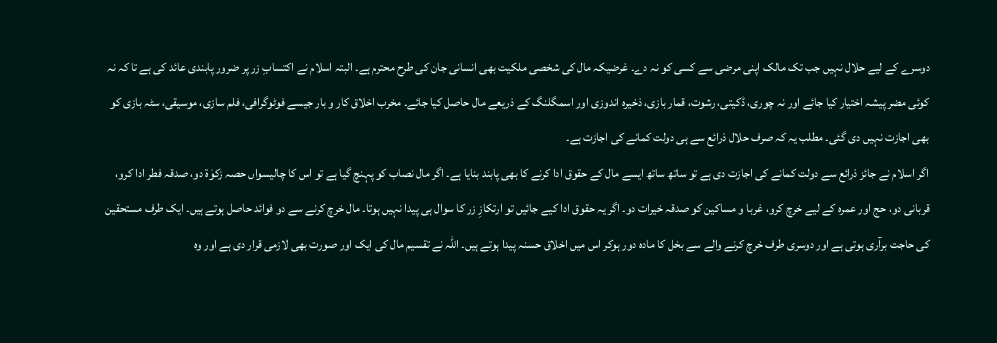دوسرے کے لیے حلال نہیں جب تک مالک اپنی مرضی سے کسی کو نہ دے۔ غرضیکہ مال کی شخصی ملکیت بھی انسانی جان کی طرح محترم ہے۔ البتہ اسلام نے اکتسابِ زر پر ضرور پابندی عائد کی ہے تا کہ نہ کوئی مضر پیشہ اختیار کیا جائے اور نہ چوری، ڈکیتی، رشوت، قمار بازی، ذخیرہ اندوزی اور اسمگلنگ کے ذریعے مال حاصل کیا جائے۔ مخرب اخلاق کار و بار جیسے فوٹوگرافی، فلم سازی، موسیقی، سٹہ بازی کو بھی اجازت نہیں دی گئی۔ مطلب یہ کہ صرف حلال ذرائع سے ہی دولت کمانے کی اجازت ہے۔
اگر اسلام نے جائز ذرائع سے دولت کمانے کی اجازت دی ہے تو ساتھ ساتھ ایسے مال کے حقوق ادا کرنے کا بھی پابند بنایا ہے۔ اگر مال نصاب کو پہنچ گیا ہے تو اس کا چالیسواں حصہ زکوٰۃ دو، صدقہ فطر ادا کرو، قربانی دو، حج اور عمرہ کے لیے خرچ کرو، غربا و مساکین کو صدقہ خیرات دو۔ اگر یہ حقوق ادا کیے جائیں تو ارتکازِ زر کا سوال ہی پیدا نہیں ہوتا۔ مال خرچ کرنے سے دو فوائد حاصل ہوتے ہیں۔ ایک طرف مستحقین کی حاجت برآری ہوتی ہے اور دوسری طرف خرچ کرنے والے سے بخل کا مادہ دور ہوکر اس میں اخلاق حسنہ پیدا ہوتے ہیں۔ اللہ نے تقسیم مال کی ایک اور صورت بھی لازمی قرار دی ہے اور وہ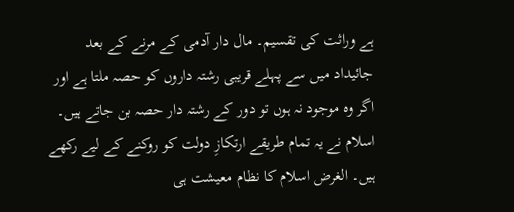ہے وراثت کی تقسیم۔ مال دار آدمی کے مرنے کے بعد جائیداد میں سے پہلے قریبی رشتہ داروں کو حصہ ملتا ہے اور اگر وہ موجود نہ ہوں تو دور کے رشتہ دار حصہ بن جاتے ہیں۔ اسلام نے یہ تمام طریقے ارتکازِ دولت کو روکنے کے لیے رکھے ہیں۔ الغرض اسلام کا نظام معیشت ہی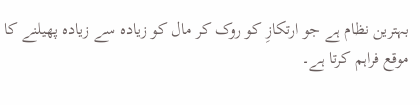بہترین نظام ہے جو ارتکازِ کو روک کر مال کو زیادہ سے زیادہ پھیلنے کا موقع فراہم کرتا ہے۔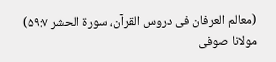(معالم العرفان فی دروس القرآن، سورۃ الحشر ۵۹:۷)
مولانا صوفی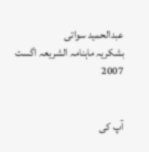عبدالحمید سواتی
بشکریہ ماہنامہ الشریعہ اگست 2007


آپ کی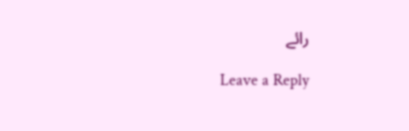رائے

Leave a Reply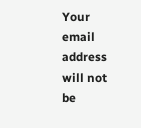Your email address will not be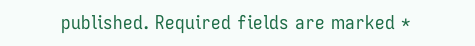published. Required fields are marked *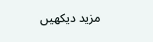مزید دیکهیں